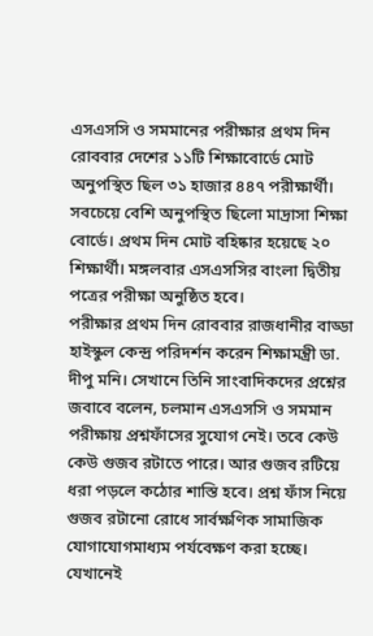এসএসসি ও সমমানের পরীক্ষার প্রথম দিন রোববার দেশের ১১টি শিক্ষাবোর্ডে মোট অনুপস্থিত ছিল ৩১ হাজার ৪৪৭ পরীক্ষার্থী। সবচেয়ে বেশি অনুপস্থিত ছিলো মাদ্রাসা শিক্ষা বোর্ডে। প্রথম দিন মোট বহিষ্কার হয়েছে ২০ শিক্ষার্থী। মঙ্গলবার এসএসসির বাংলা দ্বিতীয় পত্রের পরীক্ষা অনুষ্ঠিত হবে।
পরীক্ষার প্রথম দিন রোববার রাজধানীর বাড্ডা হাইস্কুল কেন্দ্র পরিদর্শন করেন শিক্ষামন্ত্রী ডা. দীপু মনি। সেখানে তিনি সাংবাদিকদের প্রশ্নের জবাবে বলেন, চলমান এসএসসি ও সমমান পরীক্ষায় প্রশ্নফাঁসের সুযোগ নেই। তবে কেউ কেউ গুজব রটাতে পারে। আর গুজব রটিয়ে ধরা পড়লে কঠোর শাস্তি হবে। প্রশ্ন ফাঁস নিয়ে গুজব রটানো রোধে সার্বক্ষণিক সামাজিক যোগাযোগমাধ্যম পর্যবেক্ষণ করা হচ্ছে। যেখানেই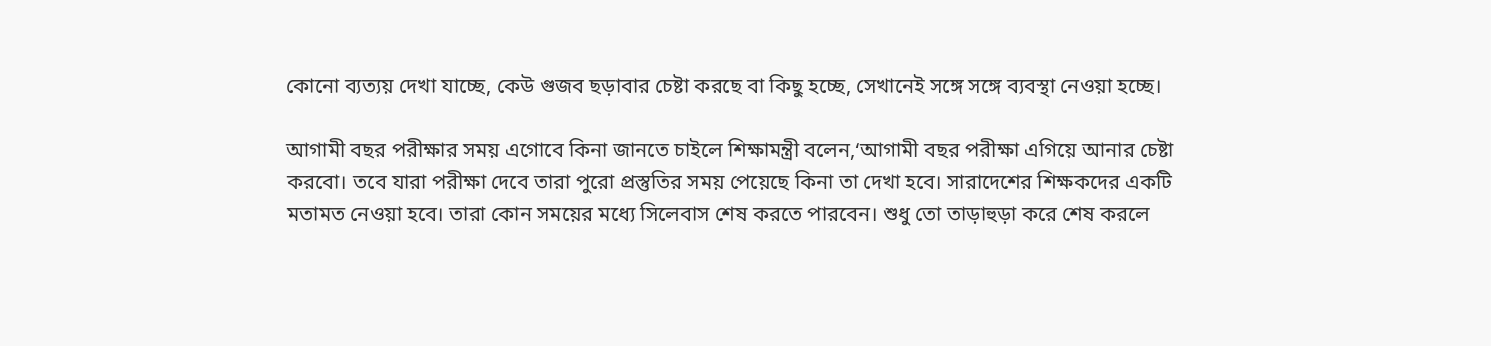কোনো ব্যত্যয় দেখা যাচ্ছে, কেউ গুজব ছড়াবার চেষ্টা করছে বা কিছু হচ্ছে, সেখানেই সঙ্গে সঙ্গে ব্যবস্থা নেওয়া হচ্ছে।

আগামী বছর পরীক্ষার সময় এগোবে কিনা জানতে চাইলে শিক্ষামন্ত্রী বলেন,‘আগামী বছর পরীক্ষা এগিয়ে আনার চেষ্টা করবো। তবে যারা পরীক্ষা দেবে তারা পুরো প্রস্তুতির সময় পেয়েছে কিনা তা দেখা হবে। সারাদেশের শিক্ষকদের একটি মতামত নেওয়া হবে। তারা কোন সময়ের মধ্যে সিলেবাস শেষ করতে পারবেন। শুধু তো তাড়াহুড়া করে শেষ করলে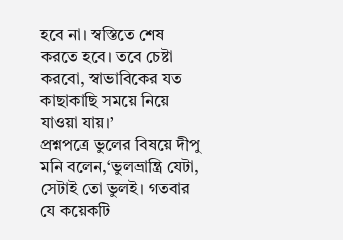হবে না। স্বস্তিতে শেষ করতে হবে। তবে চেষ্টা করবো, স্বাভাবিকের যত কাছাকাছি সময়ে নিয়ে যাওয়া যায়।’
প্রশ্নপত্রে ভুলের বিষয়ে দীপু মনি বলেন,‘ভুলভ্রান্ত্রি যেটা, সেটাই তো ভুলই। গতবার যে কয়েকটি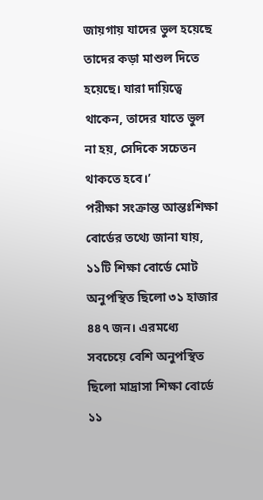জায়গায় যাদের ভুল হয়েছে তাদের কড়া মাশুল দিতে হয়েছে। যারা দায়িত্বে থাকেন, তাদের যাতে ভুল না হয়, সেদিকে সচেতন থাকতে হবে।’
পরীক্ষা সংক্রান্ত আন্তঃশিক্ষা বোর্ডের তথ্যে জানা যায়, ১১টি শিক্ষা বোর্ডে মোট অনুপস্থিত ছিলো ৩১ হাজার ৪৪৭ জন। এরমধ্যে সবচেয়ে বেশি অনুপস্থিত ছিলো মাদ্রাসা শিক্ষা বোর্ডে ১১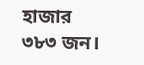হাজার ৩৮৩ জন।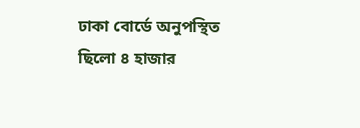ঢাকা বোর্ডে অনুপস্থিত ছিলো ৪ হাজার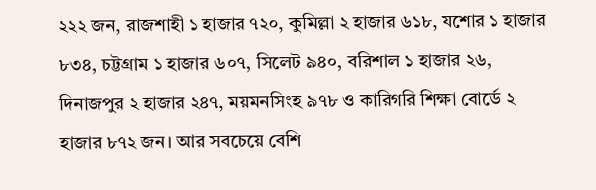২২২ জন, রাজশাহী ১ হাজার ৭২০, কুমিল্লা ২ হাজার ৬১৮, যশোর ১ হাজার ৮৩৪, চট্টগ্রাম ১ হাজার ৬০৭, সিলেট ৯৪০, বরিশাল ১ হাজার ২৬, দিনাজপুর ২ হাজার ২৪৭, ময়মনসিংহ ৯৭৮ ও কারিগরি শিক্ষা বোর্ডে ২ হাজার ৮৭২ জন। আর সবচেয়ে বেশি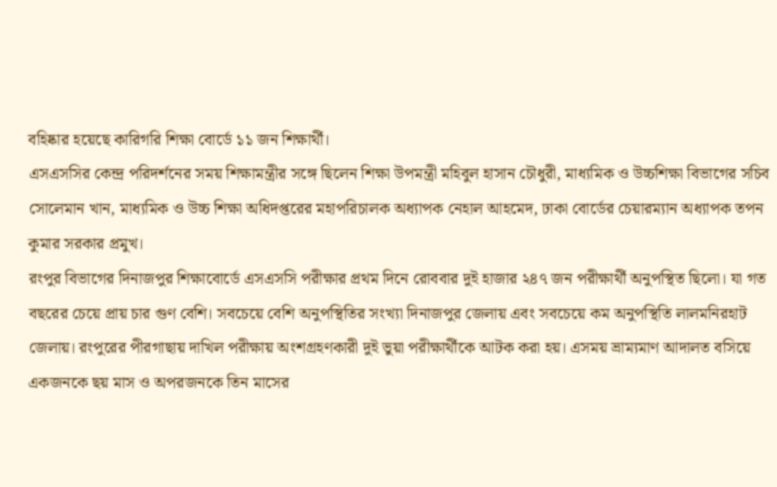বহিষ্কার হয়েছে কারিগরি শিক্ষা বোর্ডে ১১ জন শিক্ষার্থী।
এসএসসির কেন্দ্র পরিদর্শনের সময় শিক্ষামন্ত্রীর সঙ্গে ছিলেন শিক্ষা উপমন্ত্রী মহিবুল হাসান চৌধুরী, মাধ্যমিক ও উচ্চশিক্ষা বিভাগের সচিব সোলেমান খান, মাধ্যমিক ও উচ্চ শিক্ষা অধিদপ্তরের মহাপরিচালক অধ্যাপক নেহাল আহমেদ, ঢাকা বোর্ডের চেয়ারম্যান অধ্যাপক তপন কুমার সরকার প্রমুখ।
রংপুর বিভাগের দিনাজপুর শিক্ষাবোর্ডে এসএসসি পরীক্ষার প্রথম দিনে রোববার দুই হাজার ২৪৭ জন পরীক্ষার্থী অনুপস্থিত ছিলো। যা গত বছরের চেয়ে প্রায় চার গুণ বেশি। সবচেয়ে বেশি অনুপস্থিতির সংখ্যা দিনাজপুর জেলায় এবং সবচেয়ে কম অনুপস্থিতি লালমনিরহাট জেলায়। রংপুরের পীরগাছায় দাখিল পরীক্ষায় অংশগ্রহণকারী দুই ভুয়া পরীক্ষার্থীকে আটক করা হয়। এসময় ভ্রাম্যমাণ আদালত বসিয়ে একজনকে ছয় মাস ও অপরজনকে তিন মাসের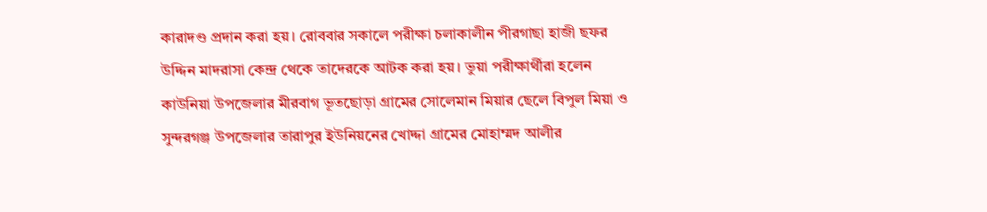কারাদণ্ড প্রদান করা হয়। রোববার সকালে পরীক্ষা চলাকালীন পীরগাছা হাজী ছফর উদ্দিন মাদরাসা কেন্দ্র থেকে তাদেরকে আটক করা হয়। ভুয়া পরীক্ষার্থীরা হলেন কাউনিয়া উপজেলার মীরবাগ ভূতছোড়া গ্রামের সোলেমান মিয়ার ছেলে বিপুল মিয়া ও সুন্দরগঞ্জ উপজেলার তারাপুর ইউনিয়নের খোদ্দা গ্রামের মোহাম্মদ আলীর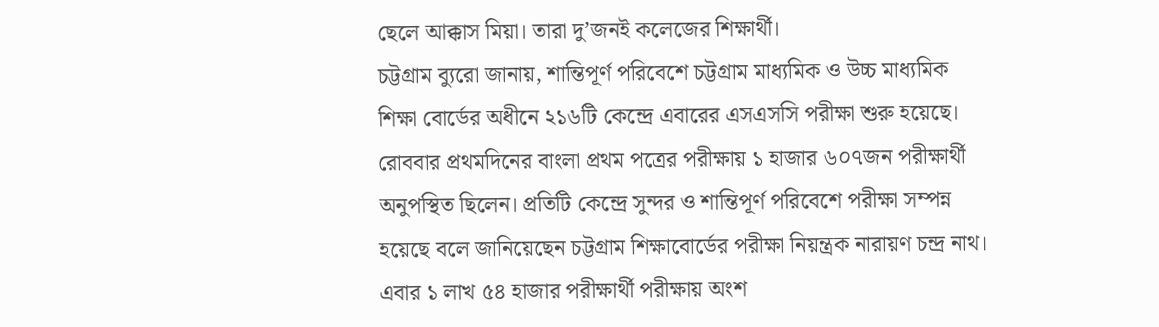ছেলে আক্কাস মিয়া। তারা দু’জনই কলেজের শিক্ষার্থী।
চট্টগ্রাম ব্যুরো জানায়, শান্তিপূর্ণ পরিবেশে চট্টগ্রাম মাধ্যমিক ও উচ্চ মাধ্যমিক শিক্ষা বোর্ডের অধীনে ২১৬টি কেন্দ্রে এবারের এসএসসি পরীক্ষা শুরু হয়েছে। রোববার প্রথমদিনের বাংলা প্রথম পত্রের পরীক্ষায় ১ হাজার ৬০৭জন পরীক্ষার্থী অনুপস্থিত ছিলেন। প্রতিটি কেন্দ্রে সুন্দর ও শান্তিপূর্ণ পরিবেশে পরীক্ষা সম্পন্ন হয়েছে বলে জানিয়েছেন চট্টগ্রাম শিক্ষাবোর্ডের পরীক্ষা নিয়ন্ত্রক নারায়ণ চন্দ্র নাথ। এবার ১ লাখ ৫৪ হাজার পরীক্ষার্থী পরীক্ষায় অংশ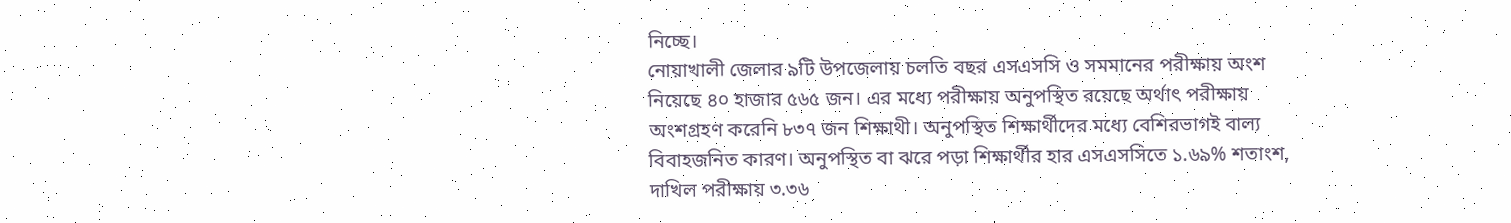নিচ্ছে।
নোয়াখালী জেলার ৯টি উপজেলায় চলতি বছর এসএসসি ও সমমানের পরীক্ষায় অংশ নিয়েছে ৪০ হাজার ৫৬৫ জন। এর মধ্যে পরীক্ষায় অনুপস্থিত রয়েছে অর্থাৎ পরীক্ষায় অংশগ্রহণ করেনি ৮৩৭ জন শিক্ষাথী। অনুপস্থিত শিক্ষার্থীদের মধ্যে বেশিরভাগই বাল্য বিবাহজনিত কারণ। অনুপস্থিত বা ঝরে পড়া শিক্ষার্থীর হার এসএসসিতে ১.৬৯% শতাংশ, দাখিল পরীক্ষায় ৩.৩৬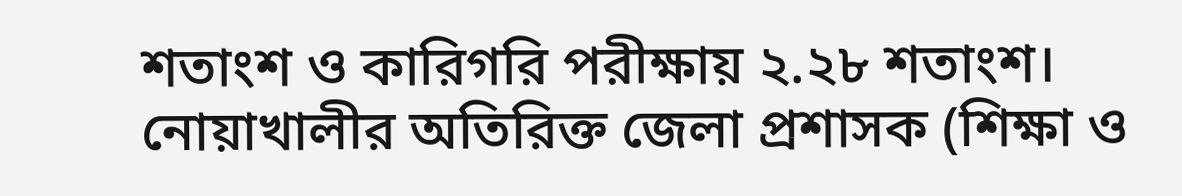শতাংশ ও কারিগরি পরীক্ষায় ২.২৮ শতাংশ। নোয়াখালীর অতিরিক্ত জেলা প্রশাসক (শিক্ষা ও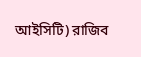আইসিটি) রাজিব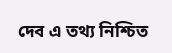দেব এ তথ্য নিশ্চিত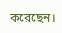করেছেন।